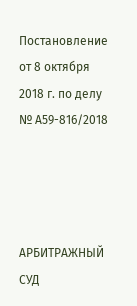Постановление от 8 октября 2018 г. по делу № А59-816/2018




АРБИТРАЖНЫЙ СУД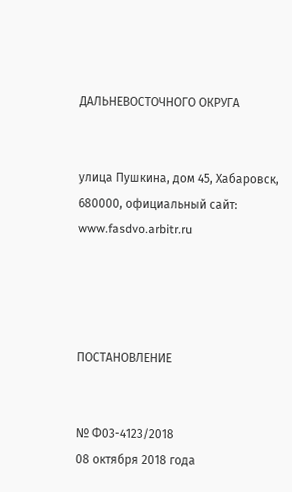ДАЛЬНЕВОСТОЧНОГО ОКРУГА


улица Пушкина, дом 45, Хабаровск, 680000, официальный сайт: www.fasdvo.arbitr.ru




ПОСТАНОВЛЕНИЕ


№ Ф03-4123/2018
08 октября 2018 года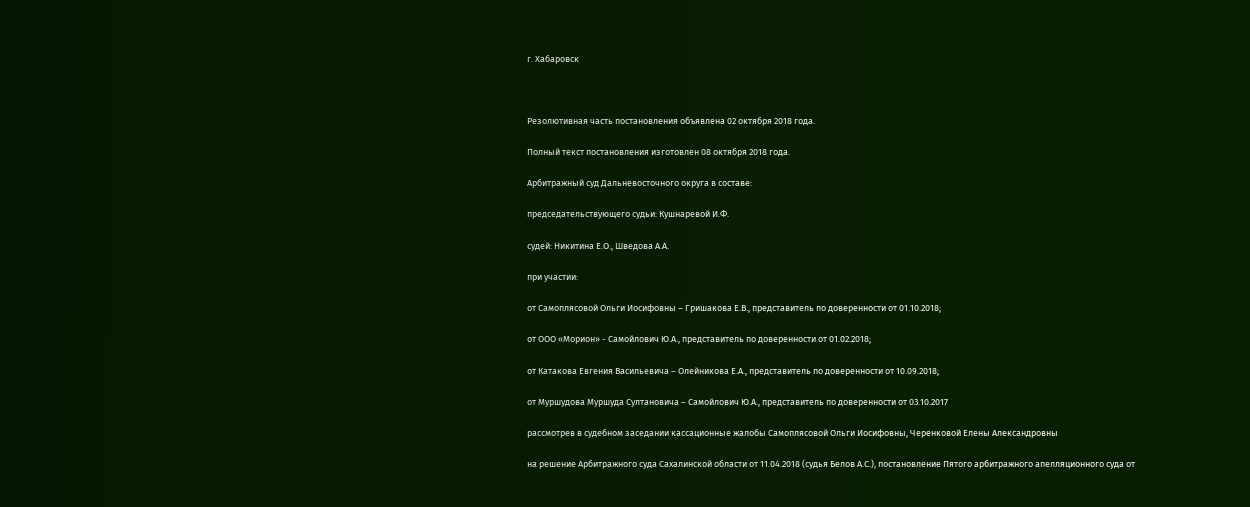г. Хабаровск



Резолютивная часть постановления объявлена 02 октября 2018 года.

Полный текст постановления изготовлен 08 октября 2018 года.

Арбитражный суд Дальневосточного округа в составе:

председательствующего судьи: Кушнаревой И.Ф.

судей: Никитина Е.О., Шведова А.А.

при участии:

от Самоплясовой Ольги Иосифовны – Гришакова Е.В., представитель по доверенности от 01.10.2018;

от ООО «Морион» - Самойлович Ю.А., представитель по доверенности от 01.02.2018;

от Катакова Евгения Васильевича – Олейникова Е.А., представитель по доверенности от 10.09.2018;

от Муршудова Муршуда Султановича – Самойлович Ю.А., представитель по доверенности от 03.10.2017

рассмотрев в судебном заседании кассационные жалобы Самоплясовой Ольги Иосифовны, Черенковой Елены Александровны

на решение Арбитражного суда Сахалинской области от 11.04.2018 (судья Белов А.С.), постановление Пятого арбитражного апелляционного суда от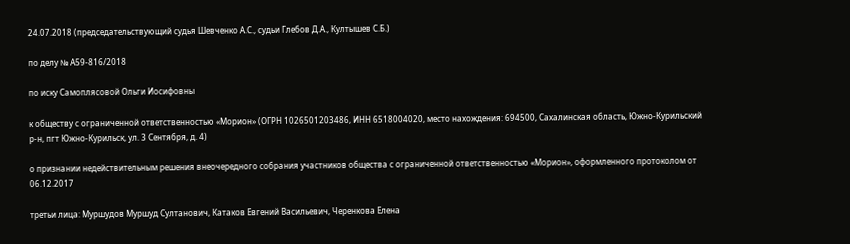24.07.2018 (председательствующий судья Шевченко А.С., судьи Глебов Д.А., Култышев С.Б.)

по делу № А59-816/2018

по иску Самоплясовой Ольги Иосифовны

к обществу с ограниченной ответственностью «Морион» (ОГРН 1026501203486, ИНН 6518004020, место нахождения: 694500, Сахалинская область, Южно-Курильский р-н, пгт Южно-Курильск, ул. 3 Сентября, д. 4)

о признании недействительным решения внеочередного собрания участников общества с ограниченной ответственностью «Морион», оформленного протоколом от 06.12.2017

третьи лица: Муршудов Муршуд Султанович, Катаков Евгений Васильевич, Черенкова Елена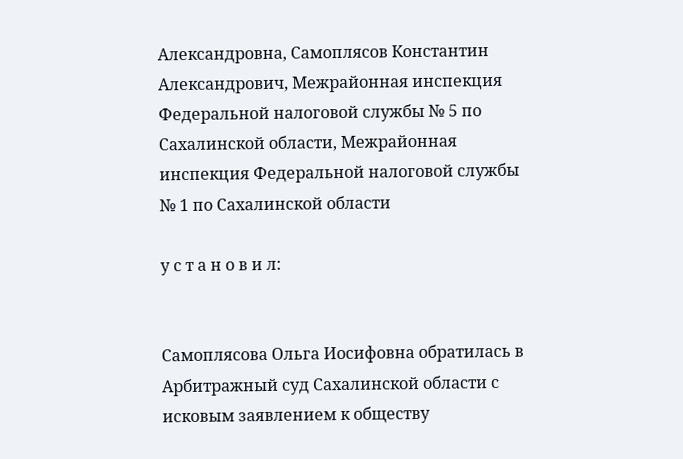Александровна, Самоплясов Константин Александрович, Межрайонная инспекция Федеральной налоговой службы № 5 по Сахалинской области, Межрайонная инспекция Федеральной налоговой службы № 1 по Сахалинской области

у с т а н о в и л:


Самоплясова Ольга Иосифовна обратилась в Арбитражный суд Сахалинской области с исковым заявлением к обществу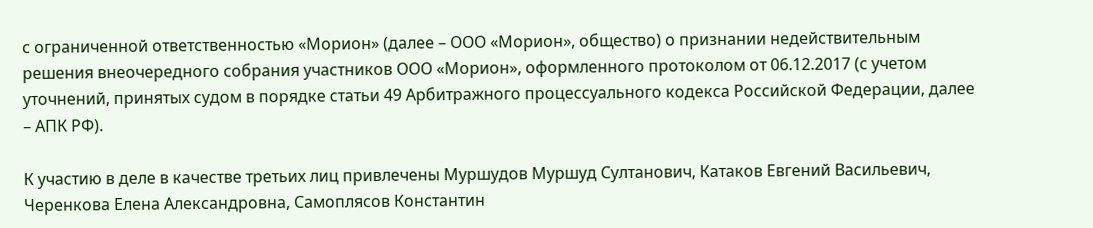с ограниченной ответственностью «Морион» (далее – ООО «Морион», общество) о признании недействительным решения внеочередного собрания участников ООО «Морион», оформленного протоколом от 06.12.2017 (с учетом уточнений, принятых судом в порядке статьи 49 Арбитражного процессуального кодекса Российской Федерации, далее – АПК РФ).

К участию в деле в качестве третьих лиц привлечены Муршудов Муршуд Султанович, Катаков Евгений Васильевич, Черенкова Елена Александровна, Самоплясов Константин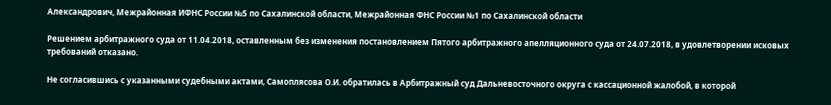Александрович, Межрайонная ИФНС России №5 по Сахалинской области, Межрайонная ФНС России №1 по Сахалинской области

Решением арбитражного суда от 11.04.2018, оставленным без изменения постановлением Пятого арбитражного апелляционного суда от 24.07.2018, в удовлетворении исковых требований отказано.

Не согласившись с указанными судебными актами, Самоплясова О.И. обратилась в Арбитражный суд Дальневосточного округа с кассационной жалобой, в которой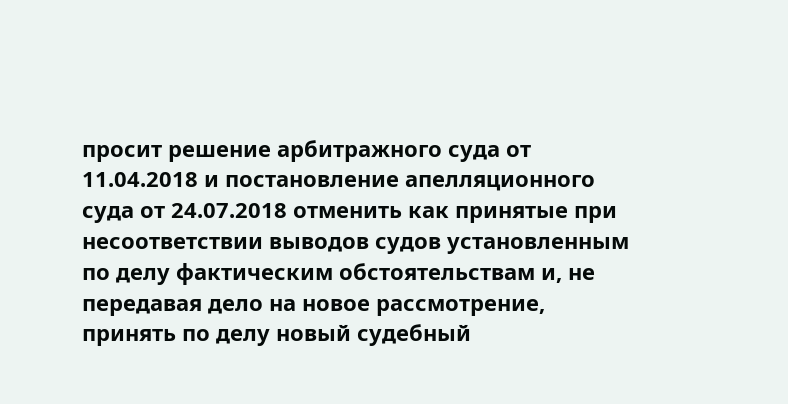просит решение арбитражного суда от 11.04.2018 и постановление апелляционного суда от 24.07.2018 отменить как принятые при несоответствии выводов судов установленным по делу фактическим обстоятельствам и, не передавая дело на новое рассмотрение, принять по делу новый судебный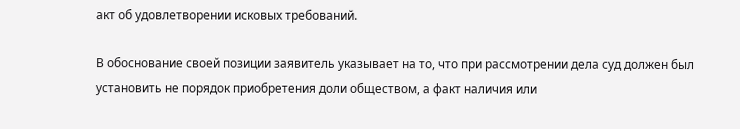акт об удовлетворении исковых требований.

В обоснование своей позиции заявитель указывает на то, что при рассмотрении дела суд должен был установить не порядок приобретения доли обществом, а факт наличия или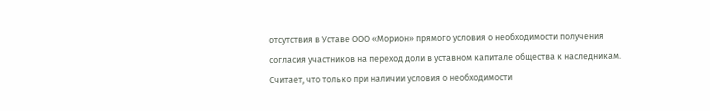отсутствия в Уставе ООО «Морион» прямого условия о необходимости получения согласия участников на переход доли в уставном капитале общества к наследникам. Считает, что только при наличии условия о необходимости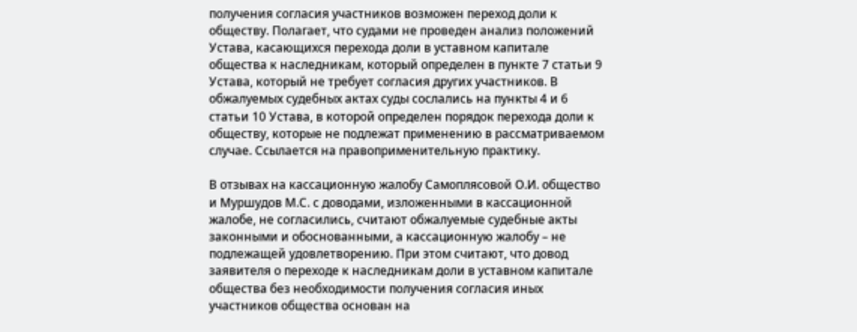получения согласия участников возможен переход доли к обществу. Полагает, что судами не проведен анализ положений Устава, касающихся перехода доли в уставном капитале общества к наследникам, который определен в пункте 7 статьи 9 Устава, который не требует согласия других участников. В обжалуемых судебных актах суды сослались на пункты 4 и 6 статьи 10 Устава, в которой определен порядок перехода доли к обществу, которые не подлежат применению в рассматриваемом случае. Ссылается на правоприменительную практику.

В отзывах на кассационную жалобу Самоплясовой О.И. общество и Муршудов М.С. с доводами, изложенными в кассационной жалобе, не согласились, считают обжалуемые судебные акты законными и обоснованными, а кассационную жалобу – не подлежащей удовлетворению. При этом считают, что довод заявителя о переходе к наследникам доли в уставном капитале общества без необходимости получения согласия иных участников общества основан на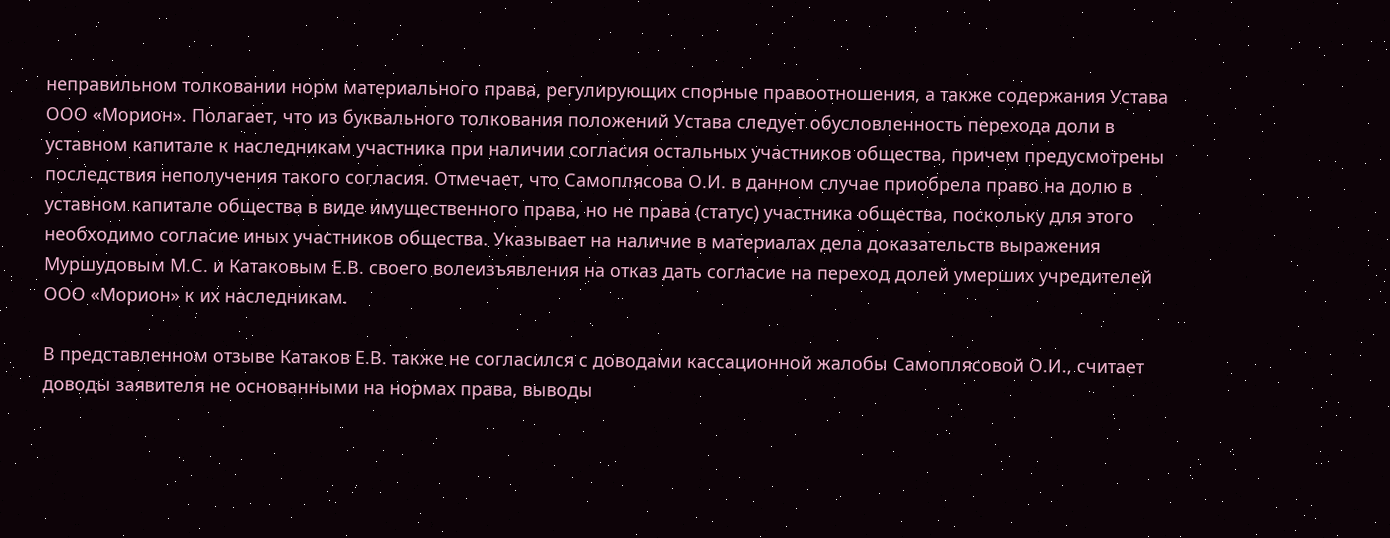неправильном толковании норм материального права, регулирующих спорные правоотношения, а также содержания Устава ООО «Морион». Полагает, что из буквального толкования положений Устава следует обусловленность перехода доли в уставном капитале к наследникам участника при наличии согласия остальных участников общества, причем предусмотрены последствия неполучения такого согласия. Отмечает, что Самоплясова О.И. в данном случае приобрела право на долю в уставном капитале общества в виде имущественного права, но не права (статус) участника общества, поскольку для этого необходимо согласие иных участников общества. Указывает на наличие в материалах дела доказательств выражения Муршудовым М.С. и Катаковым Е.В. своего волеизъявления на отказ дать согласие на переход долей умерших учредителей ООО «Морион» к их наследникам.

В представленном отзыве Катаков Е.В. также не согласился с доводами кассационной жалобы Самоплясовой О.И., считает доводы заявителя не основанными на нормах права, выводы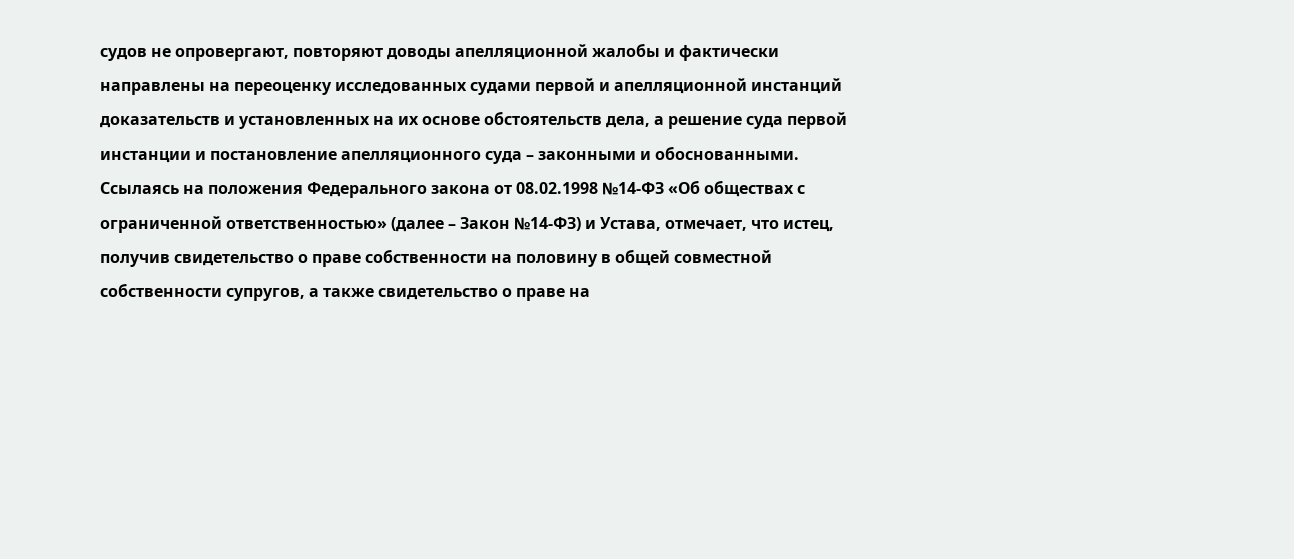судов не опровергают, повторяют доводы апелляционной жалобы и фактически направлены на переоценку исследованных судами первой и апелляционной инстанций доказательств и установленных на их основе обстоятельств дела, а решение суда первой инстанции и постановление апелляционного суда – законными и обоснованными. Ссылаясь на положения Федерального закона от 08.02.1998 №14-ФЗ «Об обществах с ограниченной ответственностью» (далее – Закон №14-ФЗ) и Устава, отмечает, что истец, получив свидетельство о праве собственности на половину в общей совместной собственности супругов, а также свидетельство о праве на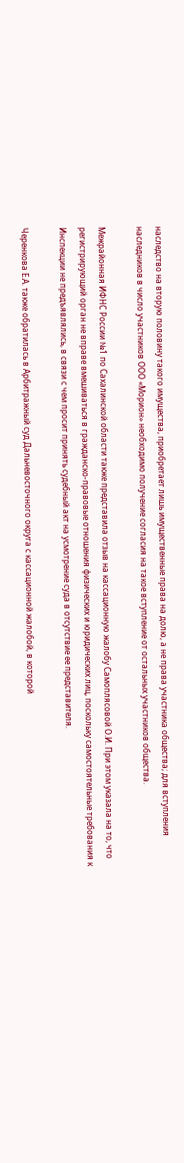наследство на вторую половину такого имущества, приобретает лишь имущественные права на долю, а не права участника общества; для вступления наследников в число участников ООО «Морион» необходимо получение согласия на такое вступление от остальных участников общества.

Межрайонная ИФНС России №1 по Сахалинской области также представила отзыв на кассационную жалобу Самоплясовой О.И. При этом указала на то, что регистрирующий орган не вправе вмешиваться в гражданско-правовые отношения физических и юридических лиц, поскольку самостоятельные требования к Инспекции не предъявлялись, в связи с чем просит принять судебный акт на усмотрение суда в отсутствие ее представителя.

Черенкова Е.А. также обратилась в Арбитражный суд Дальневосточного округа с кассационной жалобой, в которой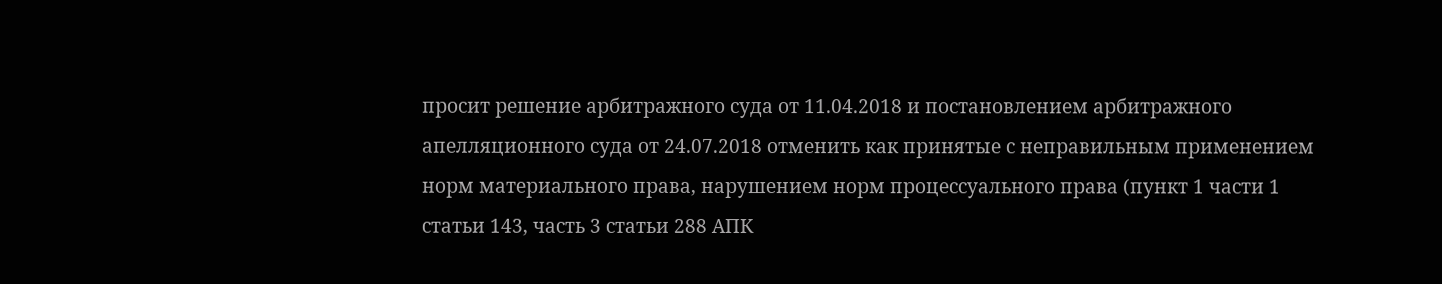просит решение арбитражного суда от 11.04.2018 и постановлением арбитражного апелляционного суда от 24.07.2018 отменить как принятые с неправильным применением норм материального права, нарушением норм процессуального права (пункт 1 части 1 статьи 143, часть 3 статьи 288 АПК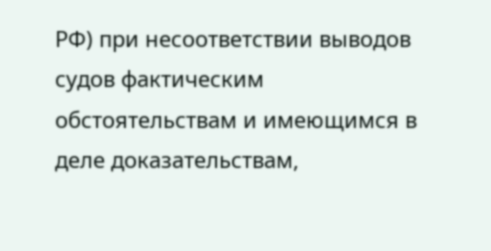РФ) при несоответствии выводов судов фактическим обстоятельствам и имеющимся в деле доказательствам,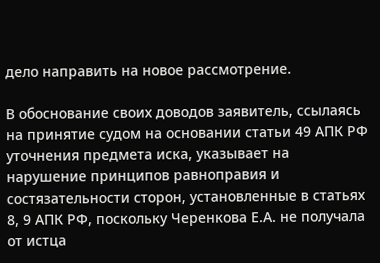дело направить на новое рассмотрение.

В обоснование своих доводов заявитель, ссылаясь на принятие судом на основании статьи 49 АПК РФ уточнения предмета иска, указывает на нарушение принципов равноправия и состязательности сторон, установленные в статьях 8, 9 АПК РФ, поскольку Черенкова Е.А. не получала от истца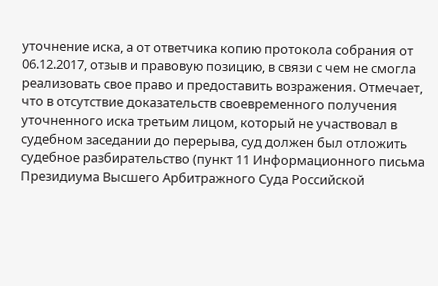уточнение иска, а от ответчика копию протокола собрания от 06.12.2017, отзыв и правовую позицию, в связи с чем не смогла реализовать свое право и предоставить возражения. Отмечает, что в отсутствие доказательств своевременного получения уточненного иска третьим лицом, который не участвовал в судебном заседании до перерыва, суд должен был отложить судебное разбирательство (пункт 11 Информационного письма Президиума Высшего Арбитражного Суда Российской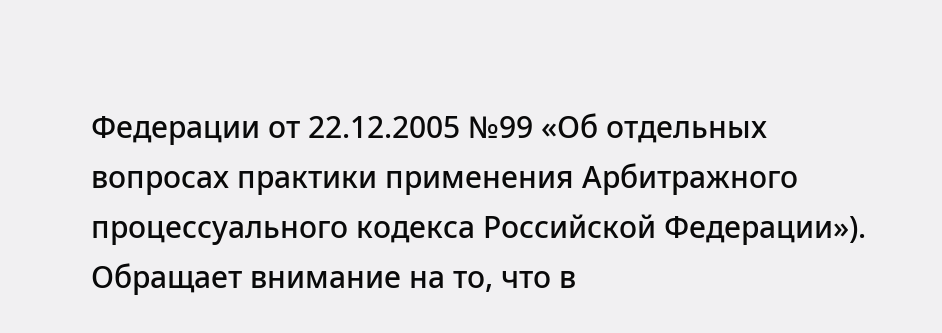Федерации от 22.12.2005 №99 «Об отдельных вопросах практики применения Арбитражного процессуального кодекса Российской Федерации»). Обращает внимание на то, что в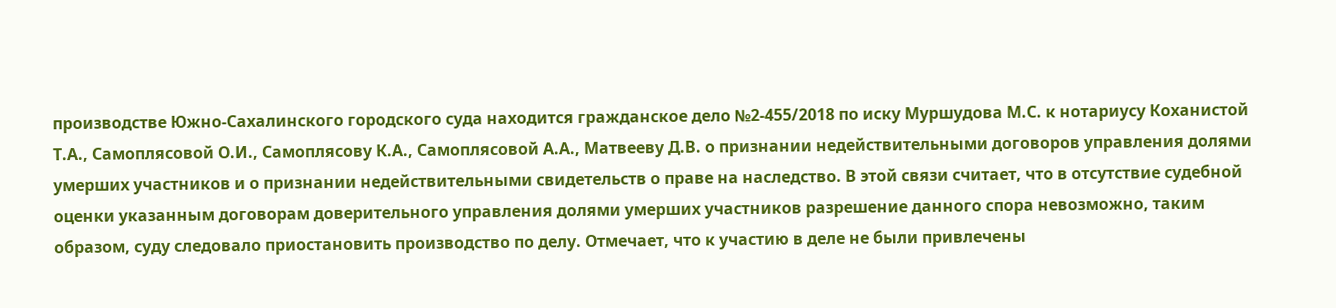производстве Южно-Сахалинского городского суда находится гражданское дело №2-455/2018 по иску Муршудова М.С. к нотариусу Коханистой Т.А., Самоплясовой О.И., Самоплясову К.А., Самоплясовой А.А., Матвееву Д.В. о признании недействительными договоров управления долями умерших участников и о признании недействительными свидетельств о праве на наследство. В этой связи считает, что в отсутствие судебной оценки указанным договорам доверительного управления долями умерших участников разрешение данного спора невозможно, таким образом, суду следовало приостановить производство по делу. Отмечает, что к участию в деле не были привлечены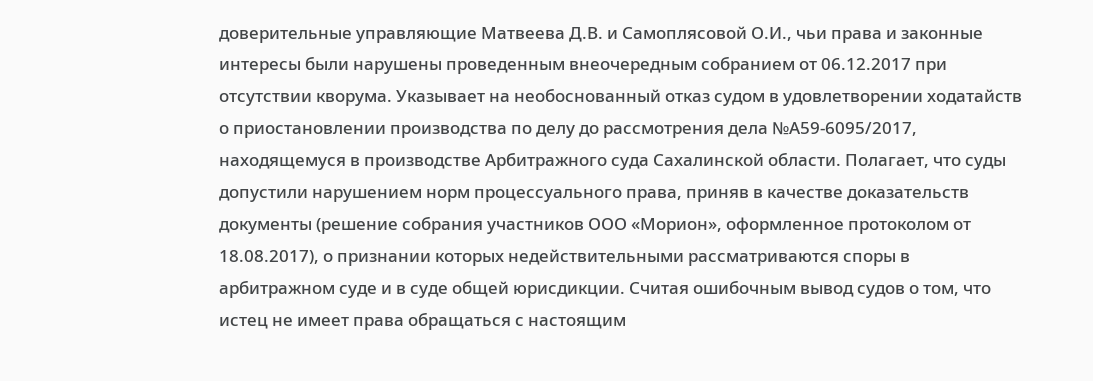доверительные управляющие Матвеева Д.В. и Самоплясовой О.И., чьи права и законные интересы были нарушены проведенным внеочередным собранием от 06.12.2017 при отсутствии кворума. Указывает на необоснованный отказ судом в удовлетворении ходатайств о приостановлении производства по делу до рассмотрения дела №А59-6095/2017, находящемуся в производстве Арбитражного суда Сахалинской области. Полагает, что суды допустили нарушением норм процессуального права, приняв в качестве доказательств документы (решение собрания участников ООО «Морион», оформленное протоколом от 18.08.2017), о признании которых недействительными рассматриваются споры в арбитражном суде и в суде общей юрисдикции. Считая ошибочным вывод судов о том, что истец не имеет права обращаться с настоящим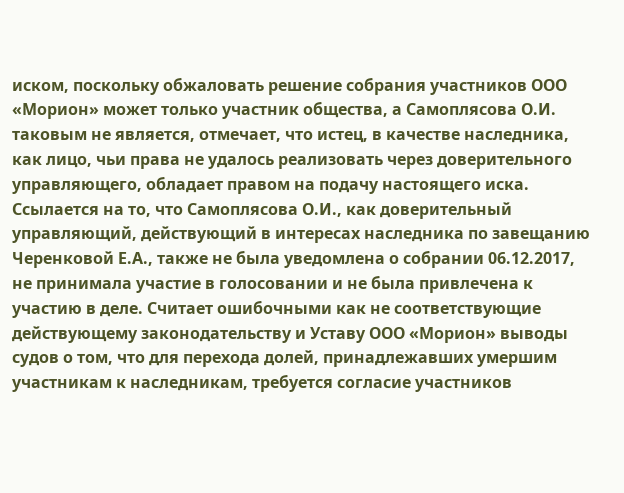иском, поскольку обжаловать решение собрания участников ООО «Морион» может только участник общества, а Самоплясова О.И. таковым не является, отмечает, что истец, в качестве наследника, как лицо, чьи права не удалось реализовать через доверительного управляющего, обладает правом на подачу настоящего иска. Ссылается на то, что Самоплясова О.И., как доверительный управляющий, действующий в интересах наследника по завещанию Черенковой Е.А., также не была уведомлена о собрании 06.12.2017, не принимала участие в голосовании и не была привлечена к участию в деле. Считает ошибочными как не соответствующие действующему законодательству и Уставу ООО «Морион» выводы судов о том, что для перехода долей, принадлежавших умершим участникам к наследникам, требуется согласие участников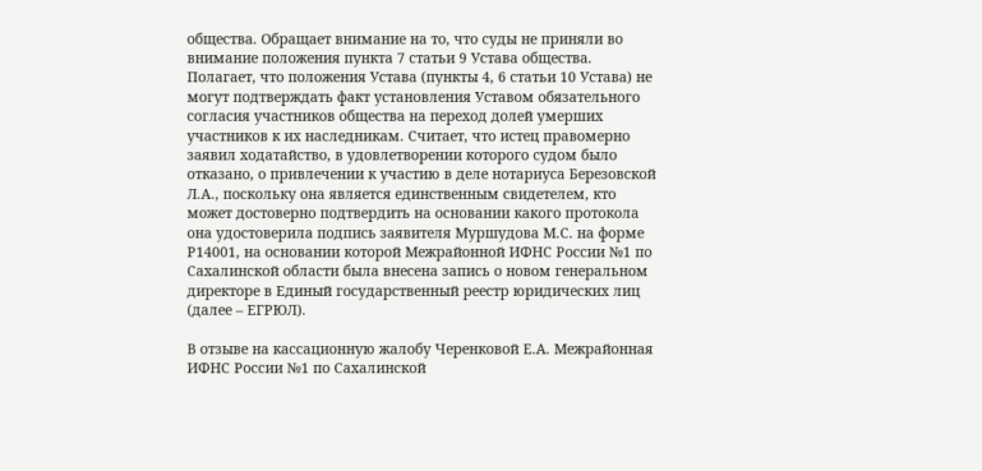общества. Обращает внимание на то, что суды не приняли во внимание положения пункта 7 статьи 9 Устава общества. Полагает, что положения Устава (пункты 4, 6 статьи 10 Устава) не могут подтверждать факт установления Уставом обязательного согласия участников общества на переход долей умерших участников к их наследникам. Считает, что истец правомерно заявил ходатайство, в удовлетворении которого судом было отказано, о привлечении к участию в деле нотариуса Березовской Л.А., поскольку она является единственным свидетелем, кто может достоверно подтвердить на основании какого протокола она удостоверила подпись заявителя Муршудова М.С. на форме Р14001, на основании которой Межрайонной ИФНС России №1 по Сахалинской области была внесена запись о новом генеральном директоре в Единый государственный реестр юридических лиц (далее – ЕГРЮЛ).

В отзыве на кассационную жалобу Черенковой Е.А. Межрайонная ИФНС России №1 по Сахалинской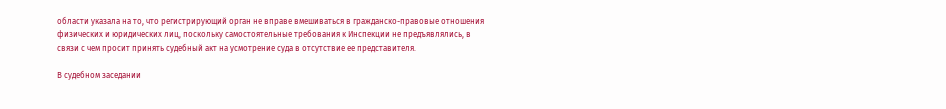области указала на то, что регистрирующий орган не вправе вмешиваться в гражданско-правовые отношения физических и юридических лиц, поскольку самостоятельные требования к Инспекции не предъявлялись, в связи с чем просит принять судебный акт на усмотрение суда в отсутствие ее представителя.

В судебном заседании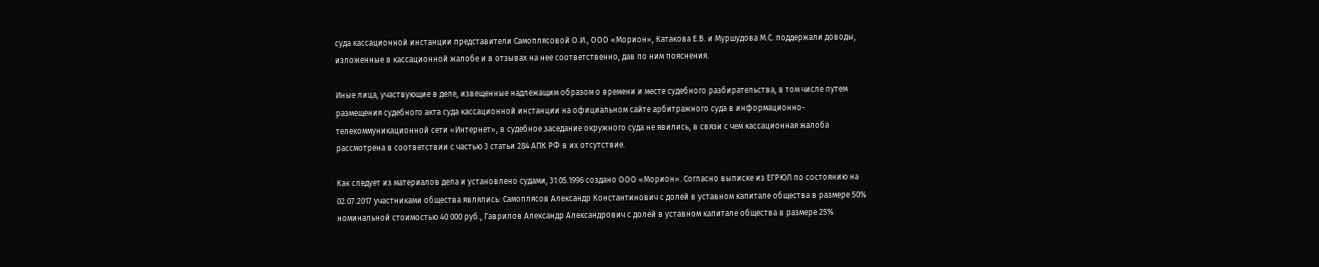суда кассационной инстанции представители Самоплясовой О.И., ООО «Морион», Катакова Е.В. и Муршудова М.С. поддержали доводы, изложенные в кассационной жалобе и в отзывах на нее соответственно, дав по ним пояснения.

Иные лица, участвующие в деле, извещенные надлежащим образом о времени и месте судебного разбирательства, в том числе путем размещения судебного акта суда кассационной инстанции на официальном сайте арбитражного суда в информационно-телекоммуникационной сети «Интернет», в судебное заседание окружного суда не явились, в связи с чем кассационная жалоба рассмотрена в соответствии с частью 3 статьи 284 АПК РФ в их отсутствие.

Как следует из материалов дела и установлено судами, 31.05.1996 создано ООО «Морион». Согласно выписке из ЕГРЮЛ по состоянию на 02.07.2017 участниками общества являлись: Самоплясов Александр Константинович с долей в уставном капитале общества в размере 50% номинальной стоимостью 40 000 руб., Гаврилов Александр Александрович с долей в уставном капитале общества в размере 25%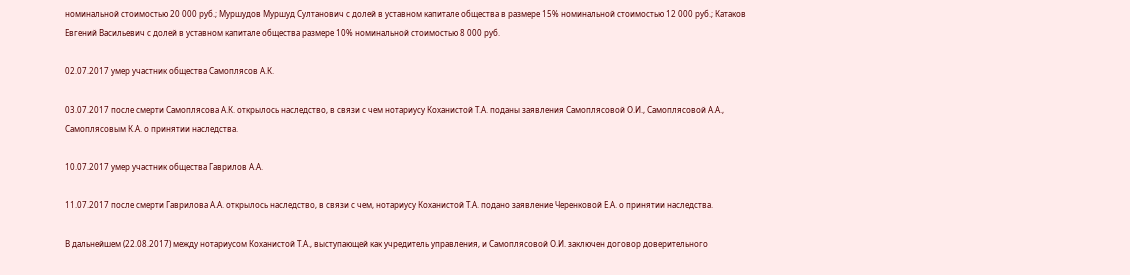номинальной стоимостью 20 000 руб.; Муршудов Муршуд Султанович с долей в уставном капитале общества в размере 15% номинальной стоимостью 12 000 руб.; Катаков Евгений Васильевич с долей в уставном капитале общества размере 10% номинальной стоимостью 8 000 руб.

02.07.2017 умер участник общества Самоплясов А.К.

03.07.2017 после смерти Самоплясова А.К. открылось наследство, в связи с чем нотариусу Коханистой Т.А. поданы заявления Самоплясовой О.И., Самоплясовой А.А., Самоплясовым К.А. о принятии наследства.

10.07.2017 умер участник общества Гаврилов А.А.

11.07.2017 после смерти Гаврилова А.А. открылось наследство, в связи с чем, нотариусу Коханистой Т.А. подано заявление Черенковой Е.А. о принятии наследства.

В дальнейшем (22.08.2017) между нотариусом Коханистой Т.А., выступающей как учредитель управления, и Самоплясовой О.И. заключен договор доверительного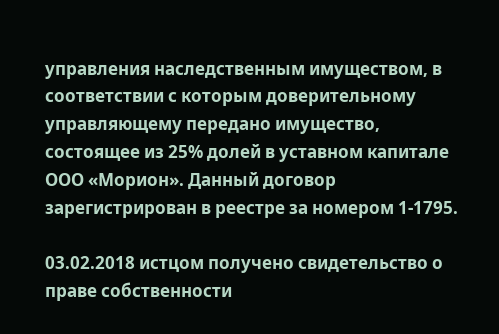управления наследственным имуществом, в соответствии с которым доверительному управляющему передано имущество, состоящее из 25% долей в уставном капитале ООО «Морион». Данный договор зарегистрирован в реестре за номером 1-1795.

03.02.2018 истцом получено свидетельство о праве собственности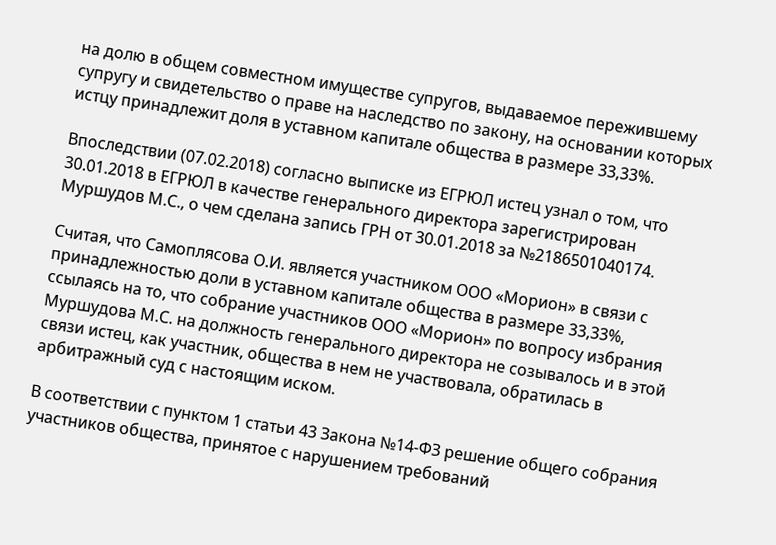на долю в общем совместном имуществе супругов, выдаваемое пережившему супругу и свидетельство о праве на наследство по закону, на основании которых истцу принадлежит доля в уставном капитале общества в размере 33,33%.

Впоследствии (07.02.2018) согласно выписке из ЕГРЮЛ истец узнал о том, что 30.01.2018 в ЕГРЮЛ в качестве генерального директора зарегистрирован Муршудов М.С., о чем сделана запись ГРН от 30.01.2018 за №2186501040174.

Считая, что Самоплясова О.И. является участником ООО «Морион» в связи с принадлежностью доли в уставном капитале общества в размере 33,33%, ссылаясь на то, что собрание участников ООО «Морион» по вопросу избрания Муршудова М.С. на должность генерального директора не созывалось и в этой связи истец, как участник, общества в нем не участвовала, обратилась в арбитражный суд с настоящим иском.

В соответствии с пунктом 1 статьи 43 Закона №14-ФЗ решение общего собрания участников общества, принятое с нарушением требований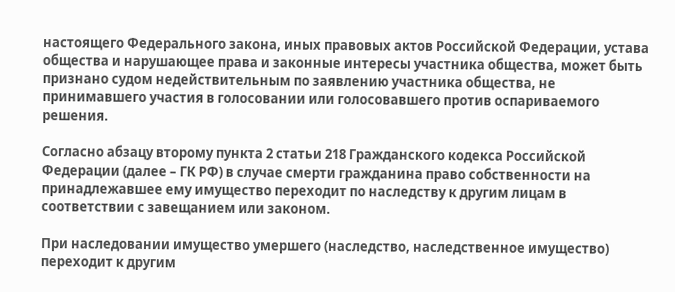настоящего Федерального закона, иных правовых актов Российской Федерации, устава общества и нарушающее права и законные интересы участника общества, может быть признано судом недействительным по заявлению участника общества, не принимавшего участия в голосовании или голосовавшего против оспариваемого решения.

Согласно абзацу второму пункта 2 статьи 218 Гражданского кодекса Российской Федерации (далее – ГК РФ) в случае смерти гражданина право собственности на принадлежавшее ему имущество переходит по наследству к другим лицам в соответствии с завещанием или законом.

При наследовании имущество умершего (наследство, наследственное имущество) переходит к другим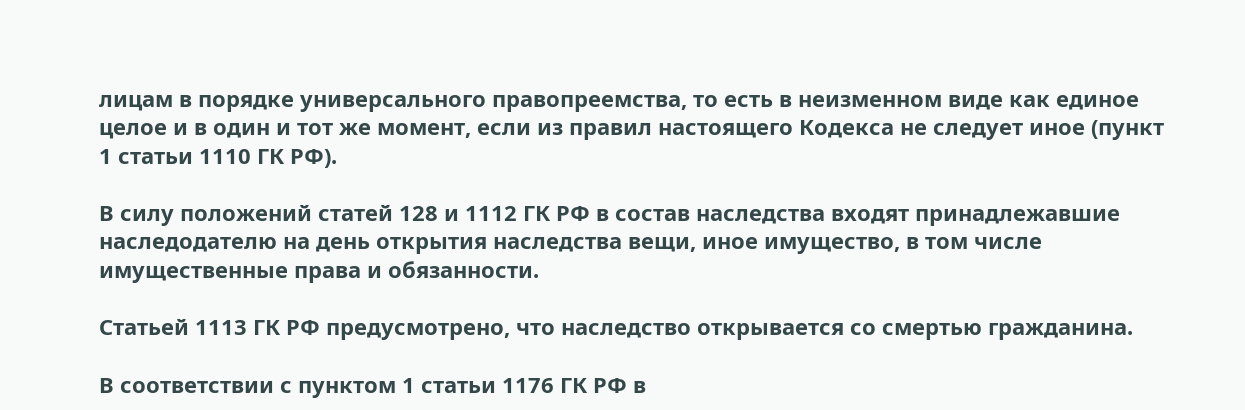лицам в порядке универсального правопреемства, то есть в неизменном виде как единое целое и в один и тот же момент, если из правил настоящего Кодекса не следует иное (пункт 1 статьи 1110 ГК РФ).

В силу положений статей 128 и 1112 ГК РФ в состав наследства входят принадлежавшие наследодателю на день открытия наследства вещи, иное имущество, в том числе имущественные права и обязанности.

Статьей 1113 ГК РФ предусмотрено, что наследство открывается со смертью гражданина.

В соответствии с пунктом 1 статьи 1176 ГК РФ в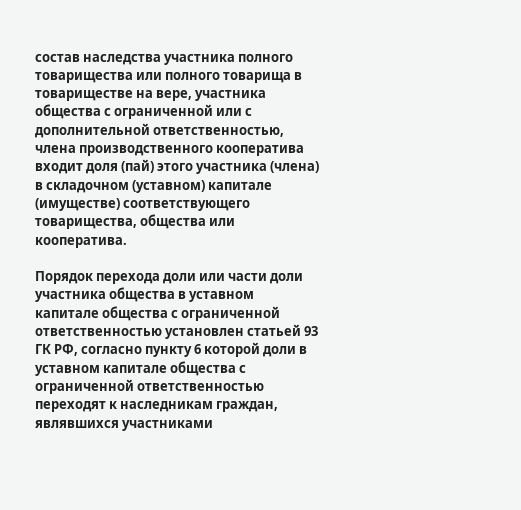состав наследства участника полного товарищества или полного товарища в товариществе на вере, участника общества с ограниченной или с дополнительной ответственностью, члена производственного кооператива входит доля (пай) этого участника (члена) в складочном (уставном) капитале (имуществе) соответствующего товарищества, общества или кооператива.

Порядок перехода доли или части доли участника общества в уставном капитале общества с ограниченной ответственностью установлен статьей 93 ГК РФ, согласно пункту 6 которой доли в уставном капитале общества с ограниченной ответственностью переходят к наследникам граждан, являвшихся участниками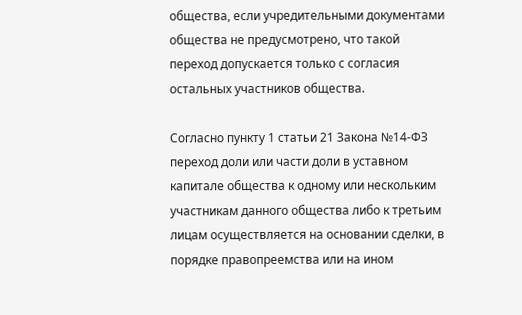общества, если учредительными документами общества не предусмотрено, что такой переход допускается только с согласия остальных участников общества.

Согласно пункту 1 статьи 21 Закона №14-ФЗ переход доли или части доли в уставном капитале общества к одному или нескольким участникам данного общества либо к третьим лицам осуществляется на основании сделки, в порядке правопреемства или на ином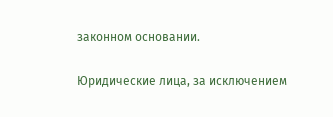законном основании.

Юридические лица, за исключением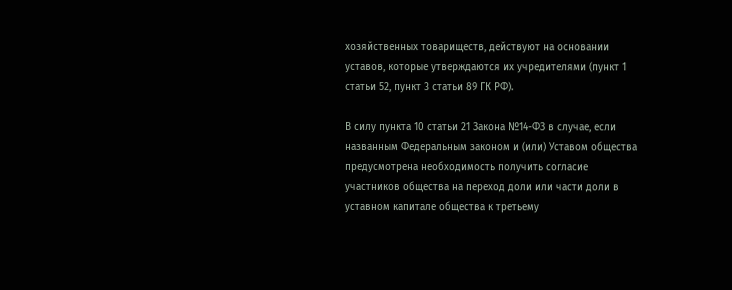хозяйственных товариществ, действуют на основании уставов, которые утверждаются их учредителями (пункт 1 статьи 52, пункт 3 статьи 89 ГК РФ).

В силу пункта 10 статьи 21 Закона №14-ФЗ в случае, если названным Федеральным законом и (или) Уставом общества предусмотрена необходимость получить согласие участников общества на переход доли или части доли в уставном капитале общества к третьему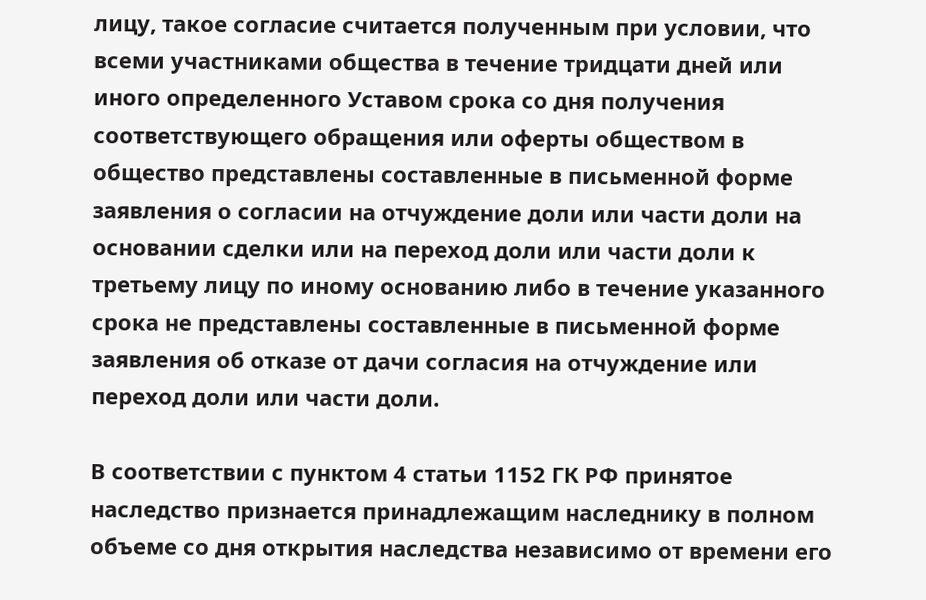лицу, такое согласие считается полученным при условии, что всеми участниками общества в течение тридцати дней или иного определенного Уставом срока со дня получения соответствующего обращения или оферты обществом в общество представлены составленные в письменной форме заявления о согласии на отчуждение доли или части доли на основании сделки или на переход доли или части доли к третьему лицу по иному основанию либо в течение указанного срока не представлены составленные в письменной форме заявления об отказе от дачи согласия на отчуждение или переход доли или части доли.

В соответствии с пунктом 4 статьи 1152 ГК РФ принятое наследство признается принадлежащим наследнику в полном объеме со дня открытия наследства независимо от времени его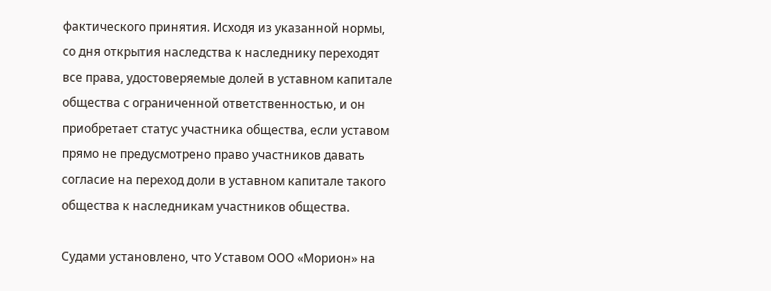фактического принятия. Исходя из указанной нормы, со дня открытия наследства к наследнику переходят все права, удостоверяемые долей в уставном капитале общества с ограниченной ответственностью, и он приобретает статус участника общества, если уставом прямо не предусмотрено право участников давать согласие на переход доли в уставном капитале такого общества к наследникам участников общества.

Судами установлено, что Уставом ООО «Морион» на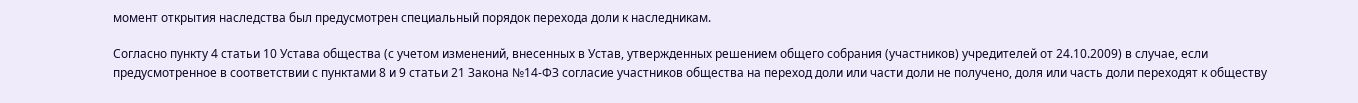момент открытия наследства был предусмотрен специальный порядок перехода доли к наследникам.

Согласно пункту 4 статьи 10 Устава общества (с учетом изменений, внесенных в Устав, утвержденных решением общего собрания (участников) учредителей от 24.10.2009) в случае, если предусмотренное в соответствии с пунктами 8 и 9 статьи 21 Закона №14-ФЗ согласие участников общества на переход доли или части доли не получено, доля или часть доли переходят к обществу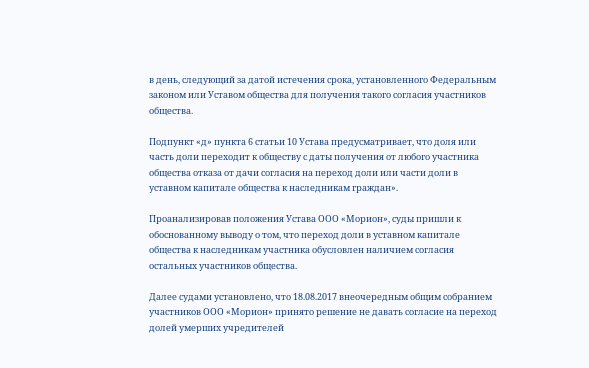в день, следующий за датой истечения срока, установленного Федеральным законом или Уставом общества для получения такого согласия участников общества.

Подпункт «д» пункта 6 статьи 10 Устава предусматривает, что доля или часть доли переходит к обществу с даты получения от любого участника общества отказа от дачи согласия на переход доли или части доли в уставном капитале общества к наследникам граждан».

Проанализировав положения Устава ООО «Морион», суды пришли к обоснованному выводу о том, что переход доли в уставном капитале общества к наследникам участника обусловлен наличием согласия остальных участников общества.

Далее судами установлено, что 18.08.2017 внеочередным общим собранием участников ООО «Морион» принято решение не давать согласие на переход долей умерших учредителей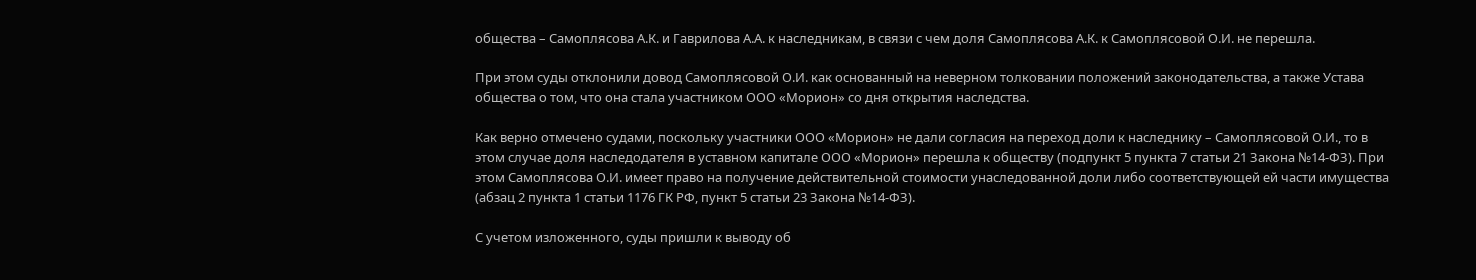общества – Самоплясова А.К. и Гаврилова А.А. к наследникам, в связи с чем доля Самоплясова А.К. к Самоплясовой О.И. не перешла.

При этом суды отклонили довод Самоплясовой О.И. как основанный на неверном толковании положений законодательства, а также Устава общества о том, что она стала участником ООО «Морион» со дня открытия наследства.

Как верно отмечено судами, поскольку участники ООО «Морион» не дали согласия на переход доли к наследнику – Самоплясовой О.И., то в этом случае доля наследодателя в уставном капитале ООО «Морион» перешла к обществу (подпункт 5 пункта 7 статьи 21 Закона №14-ФЗ). При этом Самоплясова О.И. имеет право на получение действительной стоимости унаследованной доли либо соответствующей ей части имущества (абзац 2 пункта 1 статьи 1176 ГК РФ, пункт 5 статьи 23 Закона №14-ФЗ).

С учетом изложенного, суды пришли к выводу об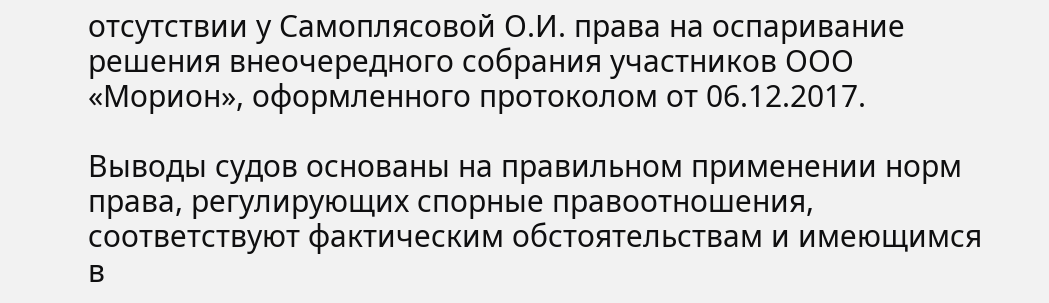отсутствии у Самоплясовой О.И. права на оспаривание решения внеочередного собрания участников ООО «Морион», оформленного протоколом от 06.12.2017.

Выводы судов основаны на правильном применении норм права, регулирующих спорные правоотношения, соответствуют фактическим обстоятельствам и имеющимся в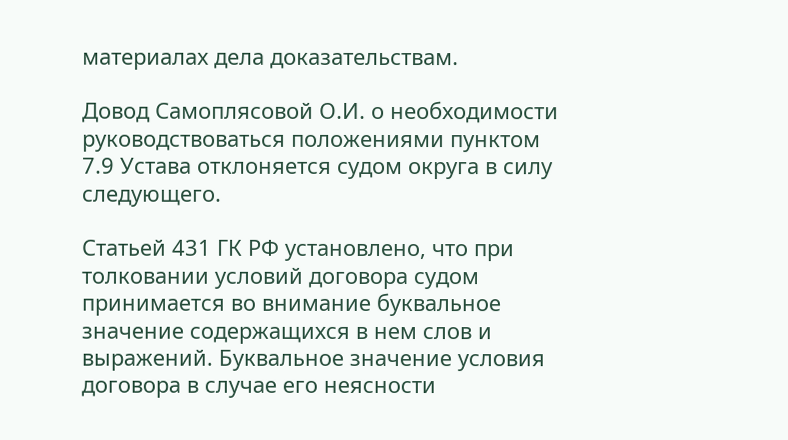материалах дела доказательствам.

Довод Самоплясовой О.И. о необходимости руководствоваться положениями пунктом 7.9 Устава отклоняется судом округа в силу следующего.

Статьей 431 ГК РФ установлено, что при толковании условий договора судом принимается во внимание буквальное значение содержащихся в нем слов и выражений. Буквальное значение условия договора в случае его неясности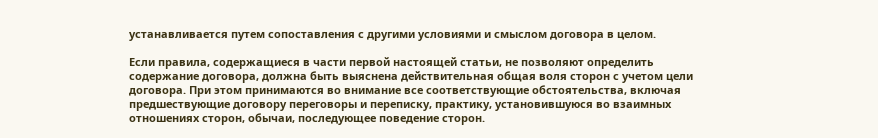устанавливается путем сопоставления с другими условиями и смыслом договора в целом.

Если правила, содержащиеся в части первой настоящей статьи, не позволяют определить содержание договора, должна быть выяснена действительная общая воля сторон с учетом цели договора. При этом принимаются во внимание все соответствующие обстоятельства, включая предшествующие договору переговоры и переписку, практику, установившуюся во взаимных отношениях сторон, обычаи, последующее поведение сторон.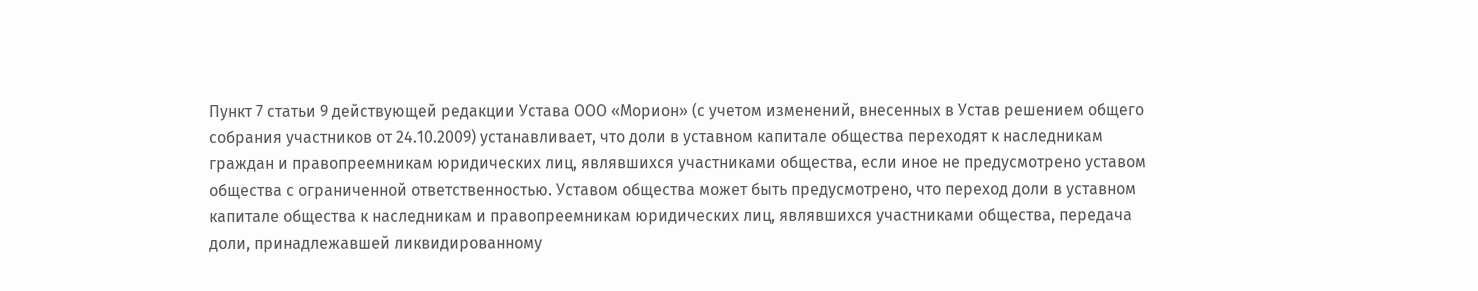Пункт 7 статьи 9 действующей редакции Устава ООО «Морион» (с учетом изменений, внесенных в Устав решением общего собрания участников от 24.10.2009) устанавливает, что доли в уставном капитале общества переходят к наследникам граждан и правопреемникам юридических лиц, являвшихся участниками общества, если иное не предусмотрено уставом общества с ограниченной ответственностью. Уставом общества может быть предусмотрено, что переход доли в уставном капитале общества к наследникам и правопреемникам юридических лиц, являвшихся участниками общества, передача доли, принадлежавшей ликвидированному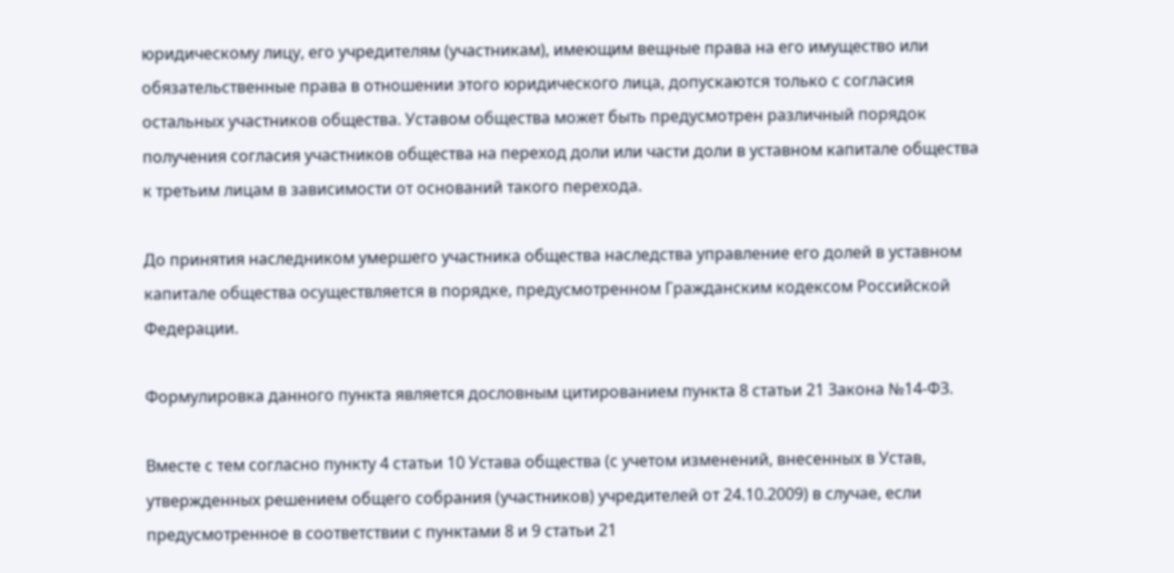юридическому лицу, его учредителям (участникам), имеющим вещные права на его имущество или обязательственные права в отношении этого юридического лица, допускаются только с согласия остальных участников общества. Уставом общества может быть предусмотрен различный порядок получения согласия участников общества на переход доли или части доли в уставном капитале общества к третьим лицам в зависимости от оснований такого перехода.

До принятия наследником умершего участника общества наследства управление его долей в уставном капитале общества осуществляется в порядке, предусмотренном Гражданским кодексом Российской Федерации.

Формулировка данного пункта является дословным цитированием пункта 8 статьи 21 Закона №14-ФЗ.

Вместе с тем согласно пункту 4 статьи 10 Устава общества (с учетом изменений, внесенных в Устав, утвержденных решением общего собрания (участников) учредителей от 24.10.2009) в случае, если предусмотренное в соответствии с пунктами 8 и 9 статьи 21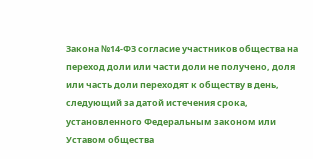Закона №14-ФЗ согласие участников общества на переход доли или части доли не получено, доля или часть доли переходят к обществу в день, следующий за датой истечения срока, установленного Федеральным законом или Уставом общества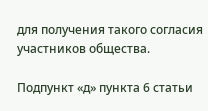для получения такого согласия участников общества.

Подпункт «д» пункта 6 статьи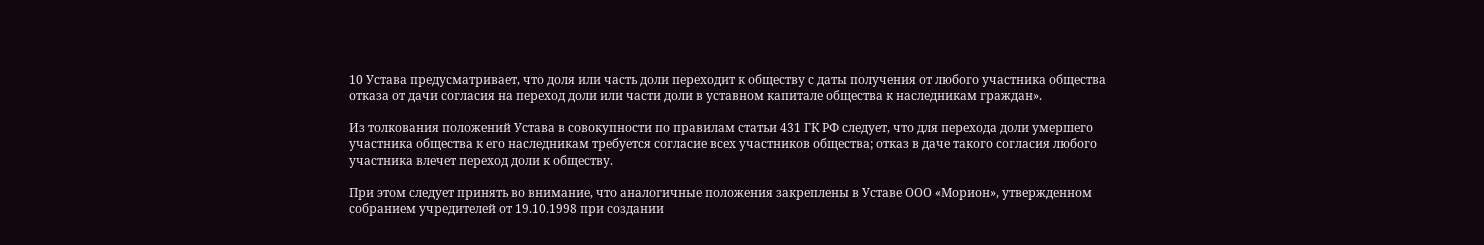10 Устава предусматривает, что доля или часть доли переходит к обществу с даты получения от любого участника общества отказа от дачи согласия на переход доли или части доли в уставном капитале общества к наследникам граждан».

Из толкования положений Устава в совокупности по правилам статьи 431 ГК РФ следует, что для перехода доли умершего участника общества к его наследникам требуется согласие всех участников общества; отказ в даче такого согласия любого участника влечет переход доли к обществу.

При этом следует принять во внимание, что аналогичные положения закреплены в Уставе ООО «Морион», утвержденном собранием учредителей от 19.10.1998 при создании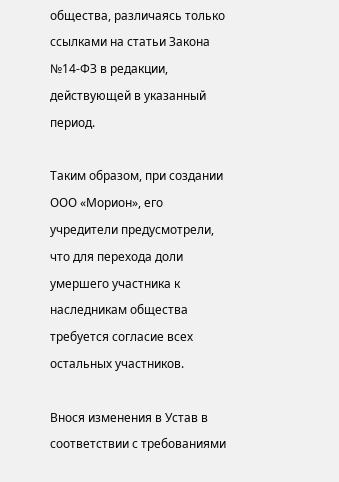общества, различаясь только ссылками на статьи Закона №14-ФЗ в редакции, действующей в указанный период.

Таким образом, при создании ООО «Морион», его учредители предусмотрели, что для перехода доли умершего участника к наследникам общества требуется согласие всех остальных участников.

Внося изменения в Устав в соответствии с требованиями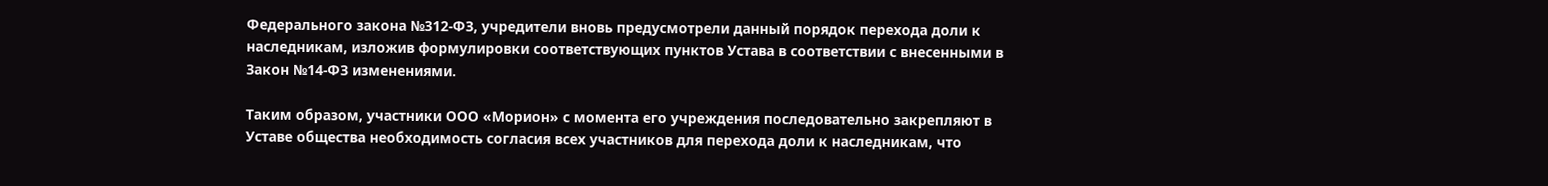Федерального закона №312-ФЗ, учредители вновь предусмотрели данный порядок перехода доли к наследникам, изложив формулировки соответствующих пунктов Устава в соответствии с внесенными в Закон №14-ФЗ изменениями.

Таким образом, участники ООО «Морион» с момента его учреждения последовательно закрепляют в Уставе общества необходимость согласия всех участников для перехода доли к наследникам, что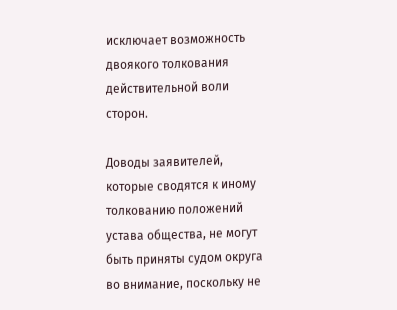исключает возможность двоякого толкования действительной воли сторон.

Доводы заявителей, которые сводятся к иному толкованию положений устава общества, не могут быть приняты судом округа во внимание, поскольку не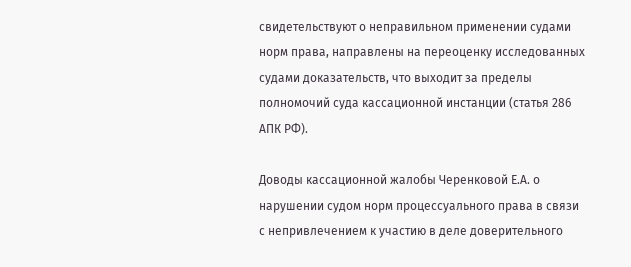свидетельствуют о неправильном применении судами норм права, направлены на переоценку исследованных судами доказательств, что выходит за пределы полномочий суда кассационной инстанции (статья 286 АПК РФ).

Доводы кассационной жалобы Черенковой Е.А. о нарушении судом норм процессуального права в связи с непривлечением к участию в деле доверительного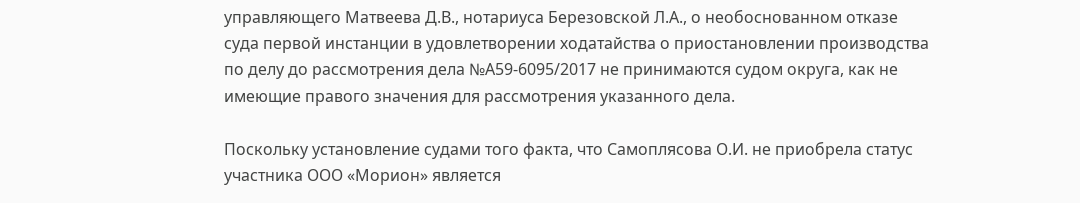управляющего Матвеева Д.В., нотариуса Березовской Л.А., о необоснованном отказе суда первой инстанции в удовлетворении ходатайства о приостановлении производства по делу до рассмотрения дела №А59-6095/2017 не принимаются судом округа, как не имеющие правого значения для рассмотрения указанного дела.

Поскольку установление судами того факта, что Самоплясова О.И. не приобрела статус участника ООО «Морион» является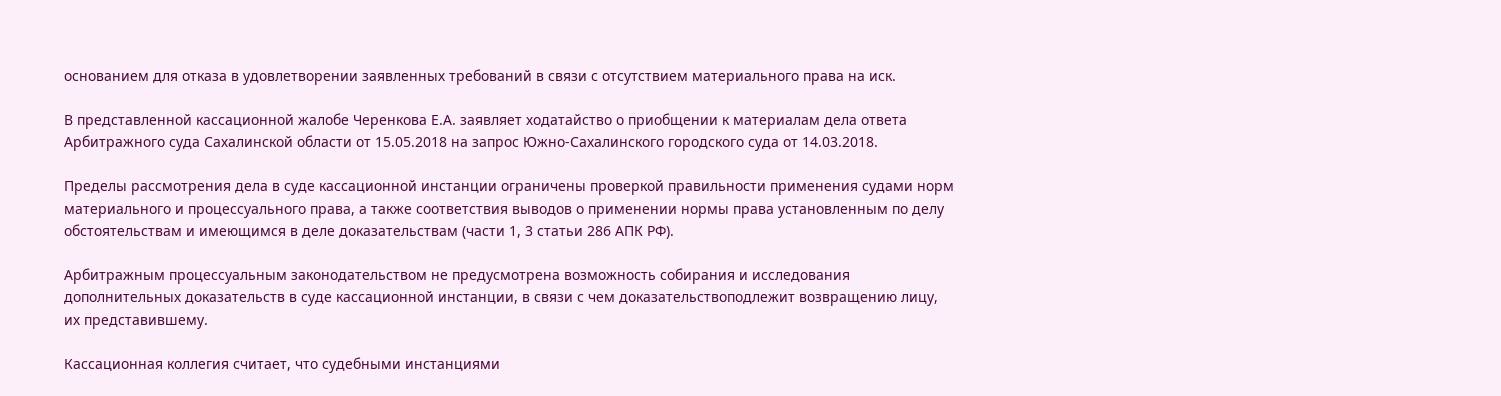основанием для отказа в удовлетворении заявленных требований в связи с отсутствием материального права на иск.

В представленной кассационной жалобе Черенкова Е.А. заявляет ходатайство о приобщении к материалам дела ответа Арбитражного суда Сахалинской области от 15.05.2018 на запрос Южно-Сахалинского городского суда от 14.03.2018.

Пределы рассмотрения дела в суде кассационной инстанции ограничены проверкой правильности применения судами норм материального и процессуального права, а также соответствия выводов о применении нормы права установленным по делу обстоятельствам и имеющимся в деле доказательствам (части 1, 3 статьи 286 АПК РФ).

Арбитражным процессуальным законодательством не предусмотрена возможность собирания и исследования дополнительных доказательств в суде кассационной инстанции, в связи с чем доказательствоподлежит возвращению лицу, их представившему.

Кассационная коллегия считает, что судебными инстанциями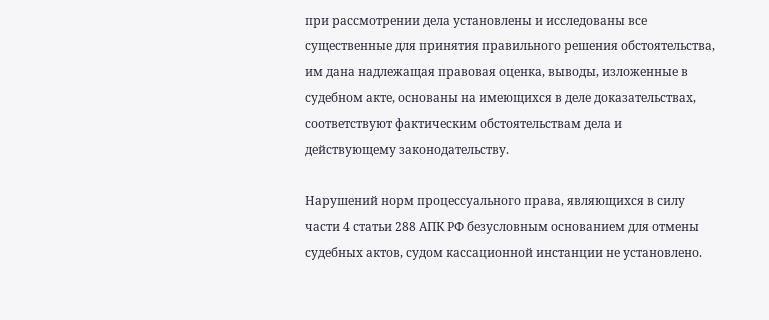при рассмотрении дела установлены и исследованы все существенные для принятия правильного решения обстоятельства, им дана надлежащая правовая оценка, выводы, изложенные в судебном акте, основаны на имеющихся в деле доказательствах, соответствуют фактическим обстоятельствам дела и действующему законодательству.

Нарушений норм процессуального права, являющихся в силу части 4 статьи 288 АПК РФ безусловным основанием для отмены судебных актов, судом кассационной инстанции не установлено.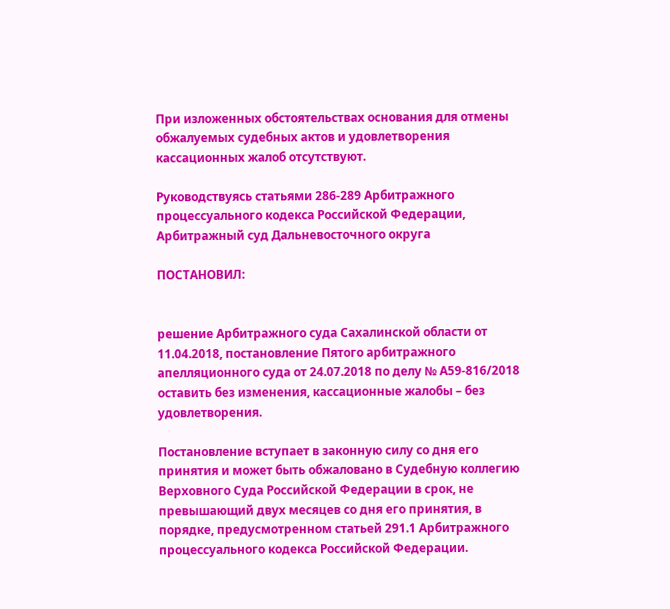При изложенных обстоятельствах основания для отмены обжалуемых судебных актов и удовлетворения кассационных жалоб отсутствуют.

Руководствуясь статьями 286-289 Арбитражного процессуального кодекса Российской Федерации, Арбитражный суд Дальневосточного округа

ПОСТАНОВИЛ:


решение Арбитражного суда Сахалинской области от 11.04.2018, постановление Пятого арбитражного апелляционного суда от 24.07.2018 по делу № А59-816/2018 оставить без изменения, кассационные жалобы – без удовлетворения.

Постановление вступает в законную силу со дня его принятия и может быть обжаловано в Судебную коллегию Верховного Суда Российской Федерации в срок, не превышающий двух месяцев со дня его принятия, в порядке, предусмотренном статьей 291.1 Арбитражного процессуального кодекса Российской Федерации.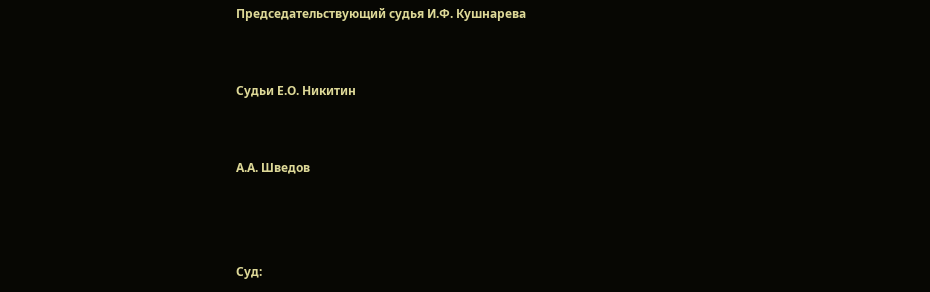Председательствующий судья И.Ф. Кушнарева


Судьи Е.О. Никитин


А.А. Шведов



Суд: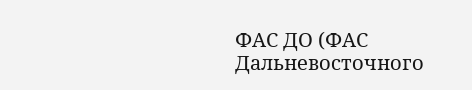ФАС ДО (ФАС Дальневосточного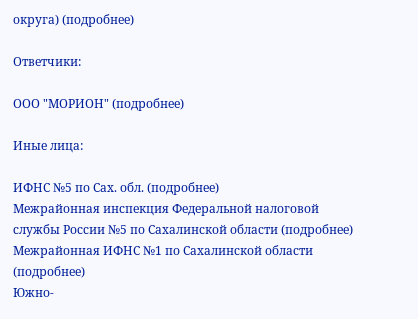округа) (подробнее)

Ответчики:

ООО "МОРИОН" (подробнее)

Иные лица:

ИФНС №5 по Сах. обл. (подробнее)
Межрайонная инспекция Федеральной налоговой службы России №5 по Сахалинской области (подробнее)
Межрайонная ИФНС №1 по Сахалинской области (подробнее)
Южно-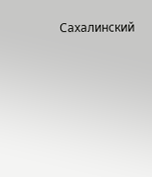Сахалинский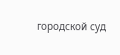городской суд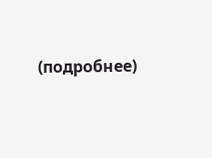(подробнее)